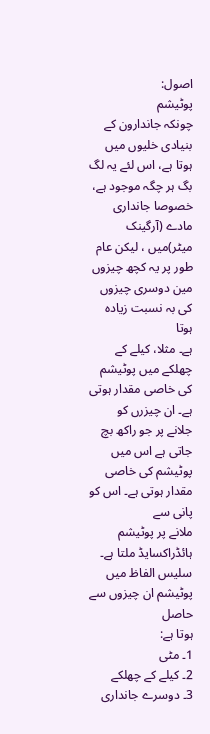اصول:
پوٹیشم
چونکہ جاندارون کے بنیادی خلیوں میں ہوتا ہے، اس لئے یہ لگ بگ ہر چگہ موجود ہے،
خصوصا جانداری مادے (آرگینک
میٹر)میں ، لیکن عام طور پر یہ کچھ چیزوں مین دوسری چیزوں کی بہ نسبت زیادہ ہوتا
ہے۔ مثلا، کیلے کے چھلکے میں پوٹیشم کی خاصی مقدار ہوتی ہے۔ ان چیزرں کو
جلانے پر جو راکھ بچ جاتی ہے اس میں پوٹیشم کی خاصی مقدار ہوتی ہے۔ اس کو پانی سے
ملانے پر پوٹیشم ہائڈراکسایڈ ملتا ہے۔ سلیس الفاظ میں پوٹیشم ان چیزوں سے حاصل
ہوتا ہے:
1۔ مٹی
2۔ کیلے کے چھلکے
3۔ دوسرے جانداری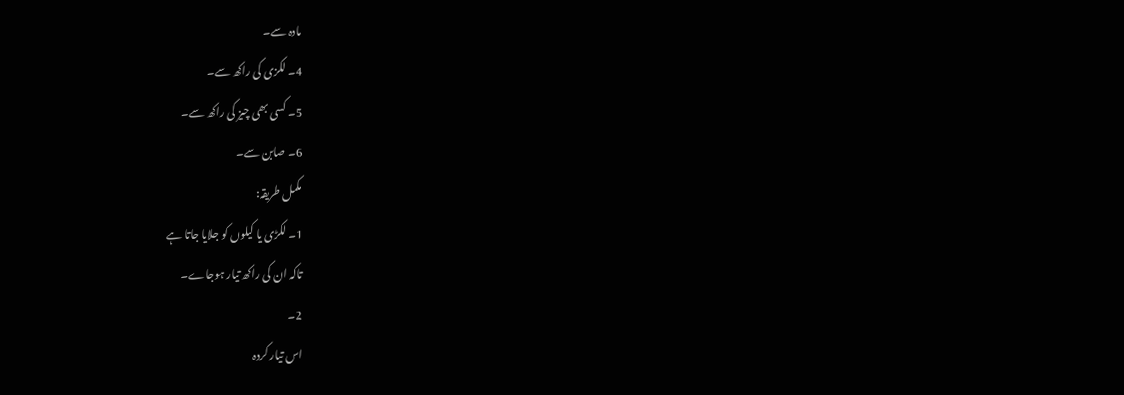مادہ سے۔
4۔ لکزی کی راکھ سے۔
5۔ کسی بھی چیز کی راکھ سے۔
6۔ صابن سے۔
مکمل طریقہ:
1۔ لکڑی یا کیلوں کو جلایا جاتا ہے
تاکہ ان کی راکھ تیار ہوجاے۔
2۔
اس تیار کردہ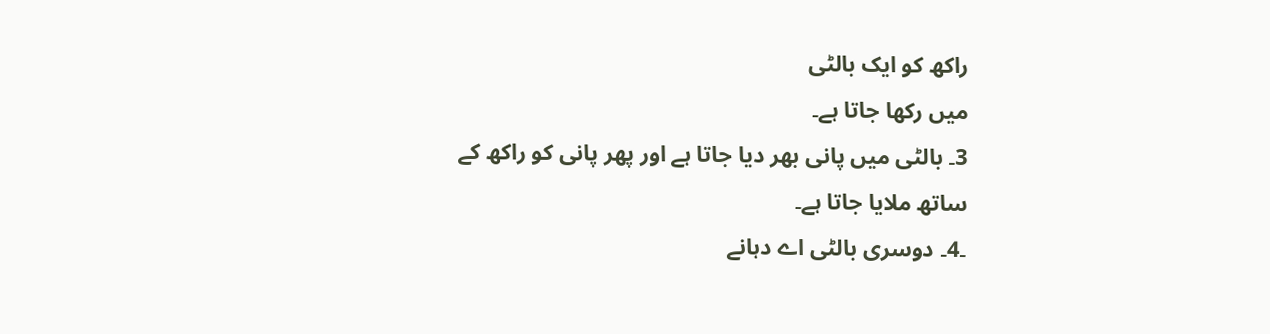راکھ کو ایک بالٹی
میں رکھا جاتا ہے۔
3۔ بالٹی میں پانی بھر دیا جاتا ہے اور پھر پانی کو راکھ کے
ساتھ ملایا جاتا ہے۔
۔4۔ دوسری بالٹی اے دہانے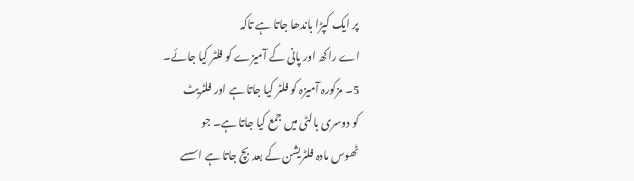پر ایک کپڑا باندھا جاتا ہے تاکہ
اے راکھ اور پانی کے آمیزے کو فلٹر کیا جائے۔
5۔ مزکورہ آمیزہ کو فلٹر کیا جاتا ہے اور فلٹریٹ
کو دوسری بالٹی میں جمع کیا جاتا ہے۔ جو
ٹھوس مادہ فلٹریشن کے بعد بچ جاتا ہے اسسے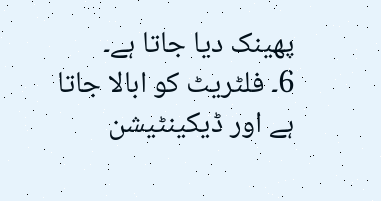پھینک دیا جاتا ہے۔
6۔ فلٹریٹ کو ابالا جاتا ہے اور ڈیکینٹیشن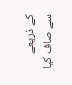کے ذریعے
سے صاف کیا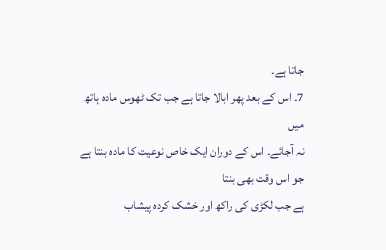جاتا ہے۔
7۔ اس کے بعد پھر ابالا جاتا ہے جب تک ٹھوس مادہ ہاتھ میں
نہ آجائے۔ اس کے دوران ایک خاص نوعیت کا مادہ بنتا ہے جو اس وقت بھی بنتا
ہے جب لکڑی کی راکھ اور خشک کردہ پیشاب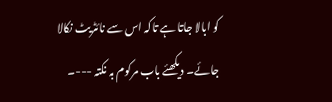کو ابالا جاتا ہے تاکہ اس سے نائٹریٹ نکالا
جائے۔ دیکھئے باب مرکوم بہ نکتہ ---۔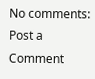No comments:
Post a Comment